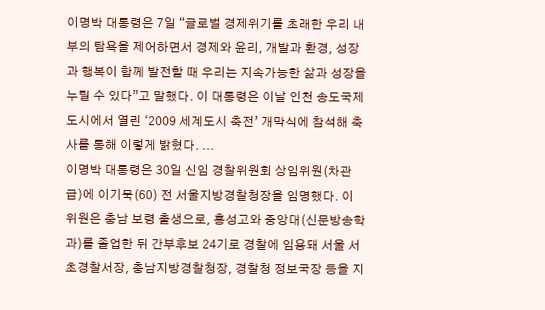이명박 대통령은 7일 “글로벌 경제위기를 초래한 우리 내부의 탐욕을 제어하면서 경제와 윤리, 개발과 환경, 성장과 행복이 함께 발전할 때 우리는 지속가능한 삶과 성장을 누릴 수 있다”고 말했다. 이 대통령은 이날 인천 송도국제도시에서 열린 ‘2009 세계도시 축전’ 개막식에 참석해 축사를 통해 이렇게 밝혔다. ...
이명박 대통령은 30일 신임 경찰위원회 상임위원(차관급)에 이기묵(60) 전 서울지방경찰청장을 임명했다. 이 위원은 충남 보령 출생으로, 홍성고와 중앙대(신문방송학과)를 졸업한 뒤 간부후보 24기로 경찰에 임용돼 서울 서초경찰서장, 충남지방경찰청장, 경찰청 정보국장 등을 지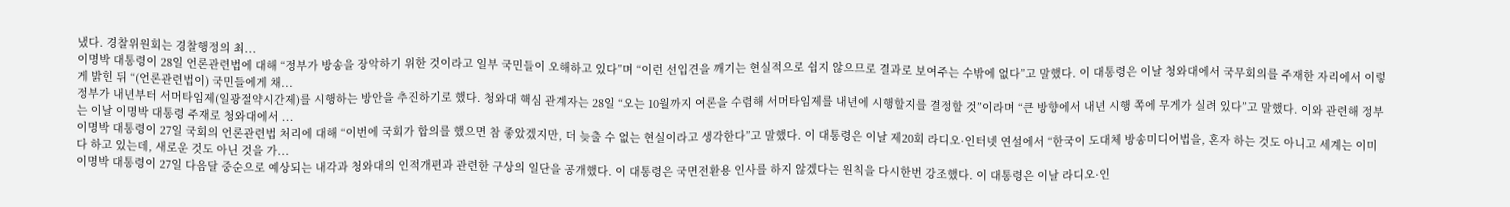냈다. 경찰위원회는 경찰행정의 최...
이명박 대통령이 28일 언론관련법에 대해 “정부가 방송을 장악하기 위한 것이라고 일부 국민들이 오해하고 있다”며 “이런 선입견을 깨기는 현실적으로 쉽지 않으므로 결과로 보여주는 수밖에 없다”고 말했다. 이 대통령은 이날 청와대에서 국무회의를 주재한 자리에서 이렇게 밝힌 뒤 “(언론관련법이) 국민들에게 채...
정부가 내년부터 서머타임제(일광절약시간제)를 시행하는 방안을 추진하기로 했다. 청와대 핵심 관계자는 28일 “오는 10월까지 여론을 수렴해 서머타임제를 내년에 시행할지를 결정할 것”이라며 “큰 방향에서 내년 시행 쪽에 무게가 실려 있다”고 말했다. 이와 관련해 정부는 이날 이명박 대통령 주재로 청와대에서 ...
이명박 대통령이 27일 국회의 언론관련법 처리에 대해 “이번에 국회가 합의를 했으면 참 좋았겠지만, 더 늦출 수 없는 현실이라고 생각한다”고 말했다. 이 대통령은 이날 제20회 라디오·인터넷 연설에서 “한국이 도대체 방송미디어법을, 혼자 하는 것도 아니고 세계는 이미 다 하고 있는데, 새로운 것도 아닌 것을 가...
이명박 대통령이 27일 다음달 중순으로 예상되는 내각과 청와대의 인적개편과 관련한 구상의 일단을 공개했다. 이 대통령은 국면전환용 인사를 하지 않겠다는 원칙을 다시한번 강조했다. 이 대통령은 이날 라디오·인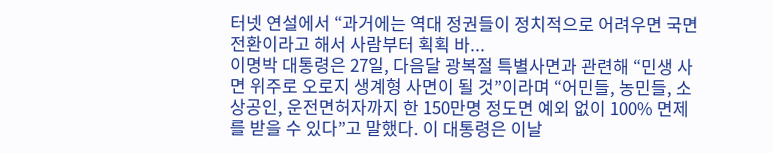터넷 연설에서 “과거에는 역대 정권들이 정치적으로 어려우면 국면전환이라고 해서 사람부터 획획 바...
이명박 대통령은 27일, 다음달 광복절 특별사면과 관련해 “민생 사면 위주로 오로지 생계형 사면이 될 것”이라며 “어민들, 농민들, 소상공인, 운전면허자까지 한 150만명 정도면 예외 없이 100% 면제를 받을 수 있다”고 말했다. 이 대통령은 이날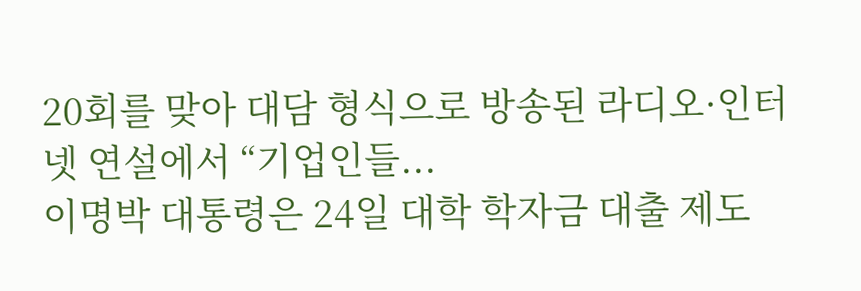20회를 맞아 대담 형식으로 방송된 라디오·인터넷 연설에서 “기업인들...
이명박 대통령은 24일 대학 학자금 대출 제도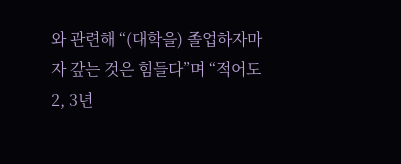와 관련해 “(대학을) 졸업하자마자 갚는 것은 힘들다”며 “적어도 2, 3년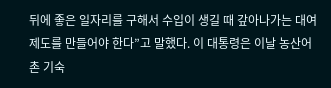뒤에 좋은 일자리를 구해서 수입이 생길 때 갚아나가는 대여제도를 만들어야 한다”고 말했다. 이 대통령은 이날 농산어촌 기숙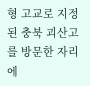형 고교로 지정된 충북 괴산고를 방문한 자리에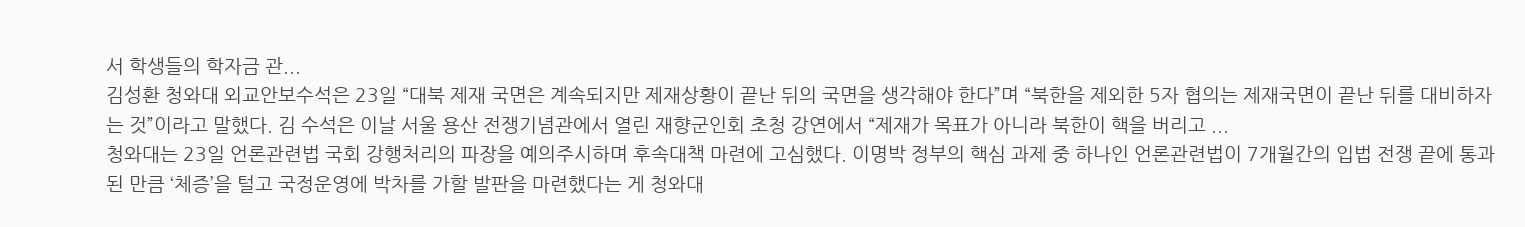서 학생들의 학자금 관...
김성환 청와대 외교안보수석은 23일 “대북 제재 국면은 계속되지만 제재상황이 끝난 뒤의 국면을 생각해야 한다”며 “북한을 제외한 5자 협의는 제재국면이 끝난 뒤를 대비하자는 것”이라고 말했다. 김 수석은 이날 서울 용산 전쟁기념관에서 열린 재향군인회 초청 강연에서 “제재가 목표가 아니라 북한이 핵을 버리고 ...
청와대는 23일 언론관련법 국회 강행처리의 파장을 예의주시하며 후속대책 마련에 고심했다. 이명박 정부의 핵심 과제 중 하나인 언론관련법이 7개월간의 입법 전쟁 끝에 통과된 만큼 ‘체증’을 털고 국정운영에 박차를 가할 발판을 마련했다는 게 청와대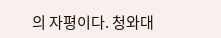의 자평이다. 청와대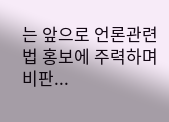는 앞으로 언론관련법 홍보에 주력하며 비판...